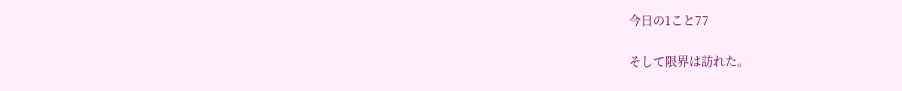今日の1こと77

そして限界は訪れた。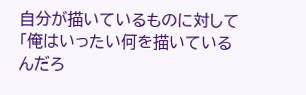自分が描いているものに対して「俺はいったい何を描いているんだろ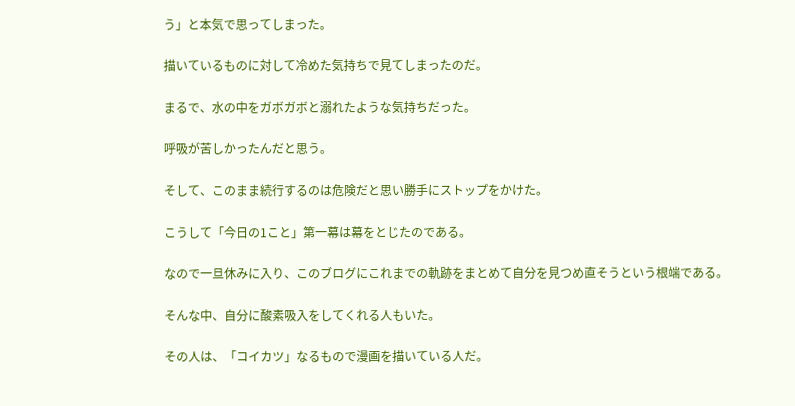う」と本気で思ってしまった。

描いているものに対して冷めた気持ちで見てしまったのだ。

まるで、水の中をガボガボと溺れたような気持ちだった。

呼吸が苦しかったんだと思う。

そして、このまま続行するのは危険だと思い勝手にストップをかけた。

こうして「今日の1こと」第一幕は幕をとじたのである。

なので一旦休みに入り、このブログにこれまでの軌跡をまとめて自分を見つめ直そうという根端である。

そんな中、自分に酸素吸入をしてくれる人もいた。

その人は、「コイカツ」なるもので漫画を描いている人だ。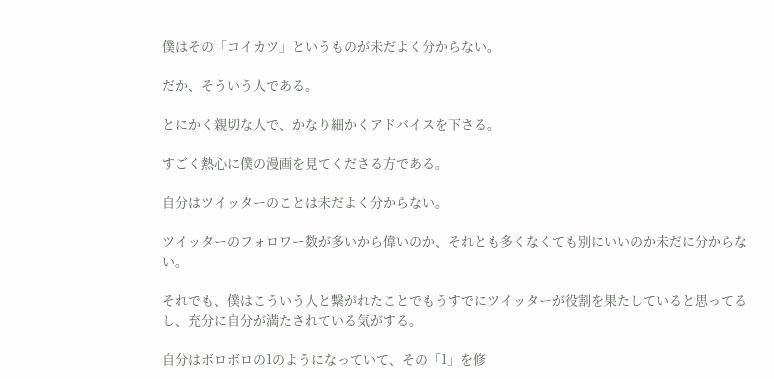僕はその「コイカツ」というものが未だよく分からない。

だか、そういう人である。

とにかく親切な人で、かなり細かくアドバイスを下さる。

すごく熱心に僕の漫画を見てくださる方である。

自分はツイッターのことは未だよく分からない。

ツイッターのフォロワー数が多いから偉いのか、それとも多くなくても別にいいのか未だに分からない。

それでも、僕はこういう人と繋がれたことでもうすでにツイッターが役割を果たしていると思ってるし、充分に自分が満たされている気がする。

自分はボロボロの1のようになっていて、その「1」を修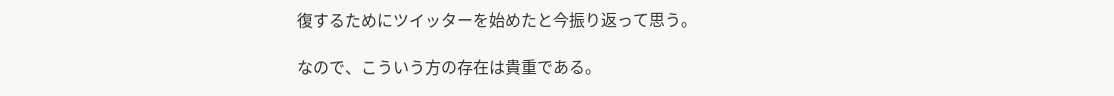復するためにツイッターを始めたと今振り返って思う。

なので、こういう方の存在は貴重である。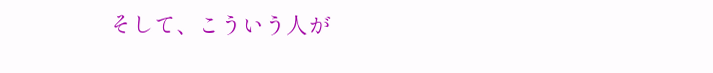そして、こういう人が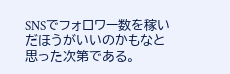SNSでフォロワー数を稼いだほうがいいのかもなと思った次第である。